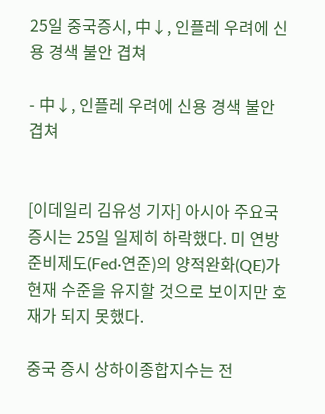25일 중국증시, 中↓, 인플레 우려에 신용 경색 불안 겹쳐

- 中↓, 인플레 우려에 신용 경색 불안 겹쳐


[이데일리 김유성 기자] 아시아 주요국 증시는 25일 일제히 하락했다. 미 연방준비제도(Fed·연준)의 양적완화(QE)가 현재 수준을 유지할 것으로 보이지만 호재가 되지 못했다.

중국 증시 상하이종합지수는 전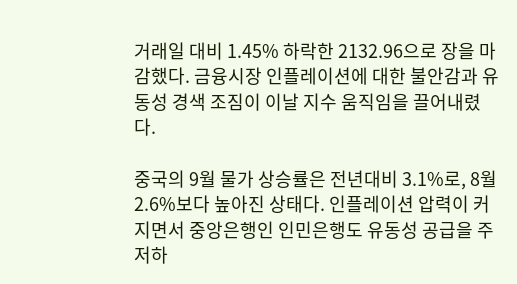거래일 대비 1.45% 하락한 2132.96으로 장을 마감했다. 금융시장 인플레이션에 대한 불안감과 유동성 경색 조짐이 이날 지수 움직임을 끌어내렸다.

중국의 9월 물가 상승률은 전년대비 3.1%로, 8월 2.6%보다 높아진 상태다. 인플레이션 압력이 커지면서 중앙은행인 인민은행도 유동성 공급을 주저하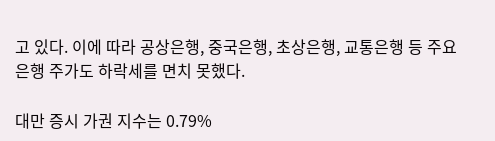고 있다. 이에 따라 공상은행, 중국은행, 초상은행, 교통은행 등 주요 은행 주가도 하락세를 면치 못했다.

대만 증시 가권 지수는 0.79%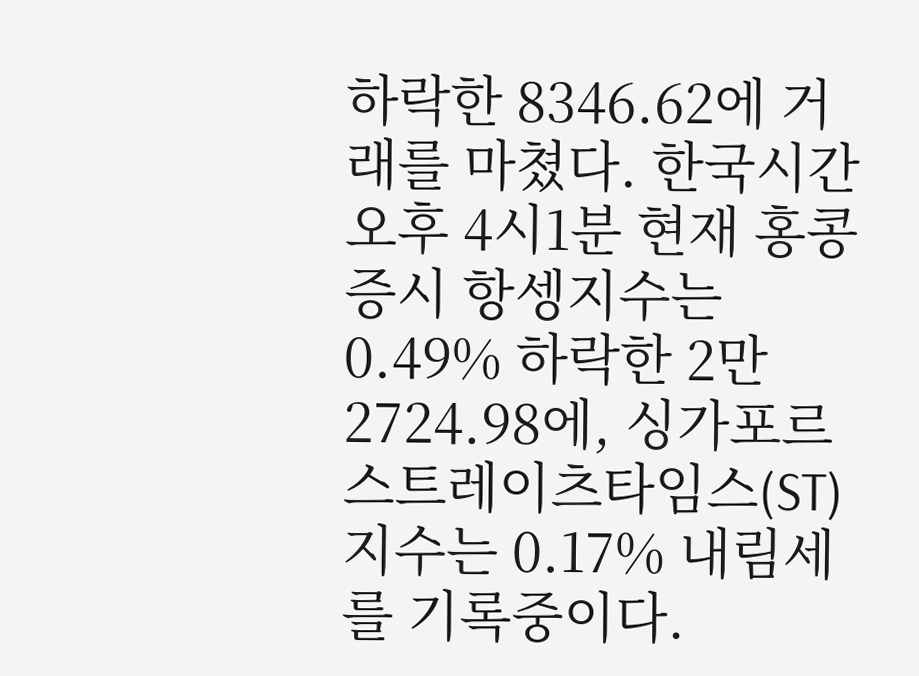하락한 8346.62에 거래를 마쳤다. 한국시간 오후 4시1분 현재 홍콩 증시 항셍지수는 0.49% 하락한 2만2724.98에, 싱가포르 스트레이츠타임스(ST) 지수는 0.17% 내림세를 기록중이다.